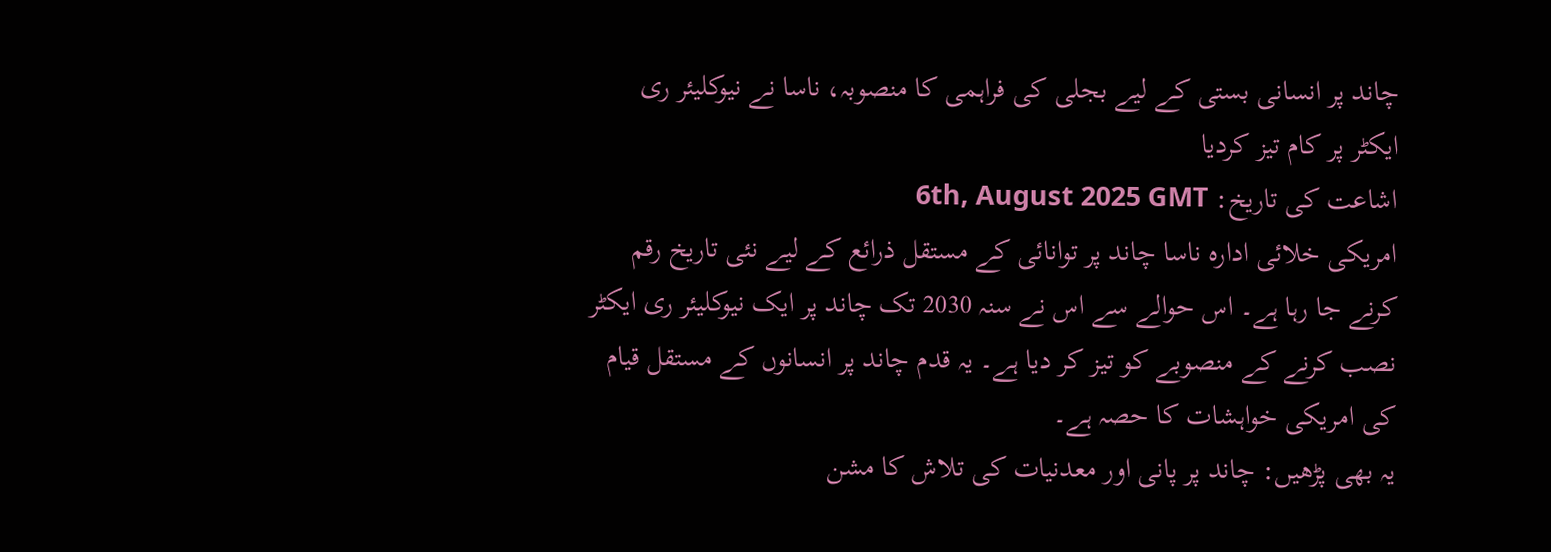چاند پر انسانی بستی کے لیے بجلی کی فراہمی کا منصوبہ، ناسا نے نیوکلیئر ری ایکٹر پر کام تیز کردیا
اشاعت کی تاریخ: 6th, August 2025 GMT
امریکی خلائی ادارہ ناسا چاند پر توانائی کے مستقل ذرائع کے لیے نئی تاریخ رقم کرنے جا رہا ہے۔ اس حوالے سے اس نے سنہ 2030 تک چاند پر ایک نیوکلیئر ری ایکٹر نصب کرنے کے منصوبے کو تیز کر دیا ہے۔ یہ قدم چاند پر انسانوں کے مستقل قیام کی امریکی خواہشات کا حصہ ہے۔
یہ بھی پڑھیں: چاند پر پانی اور معدنیات کی تلاش کا مشن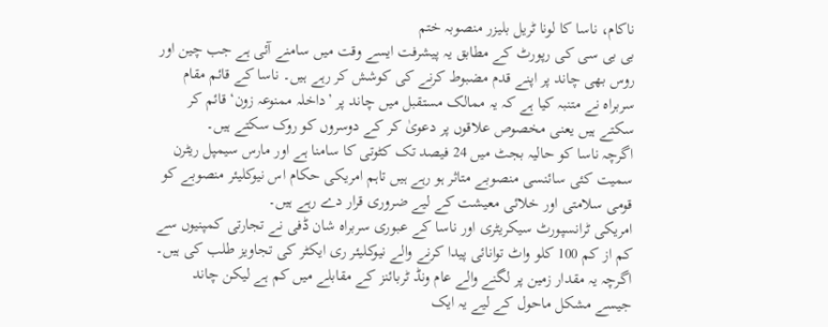ناکام، ناسا کا لونا ٹریل بلیزر منصوبہ ختم
بی بی سی کی رپورٹ کے مطابق یہ پیشرفت ایسے وقت میں سامنے آئی ہے جب چین اور روس بھی چاند پر اپنے قدم مضبوط کرنے کی کوشش کر رہے ہیں۔ ناسا کے قائم مقام سربراہ نے متنبہ کیا ہے کہ یہ ممالک مستقبل میں چاند پر ’داخلہ ممنوعہ زون‘ قائم کر سکتے ہیں یعنی مخصوص علاقوں پر دعویٰ کر کے دوسروں کو روک سکتے ہیں۔
اگرچہ ناسا کو حالیہ بجٹ میں 24 فیصد تک کٹوتی کا سامنا ہے اور مارس سیمپل ریٹرن سمیت کئی سائنسی منصوبے متاثر ہو رہے ہیں تاہم امریکی حکام اس نیوکلیئر منصوبے کو قومی سلامتی اور خلائی معیشت کے لیے ضروری قرار دے رہے ہیں۔
امریکی ٹرانسپورٹ سیکریٹری اور ناسا کے عبوری سربراہ شان ڈفی نے تجارتی کمپنیوں سے کم از کم 100 کلو واٹ توانائی پیدا کرنے والے نیوکلیئر ری ایکٹر کی تجاویز طلب کی ہیں۔ اگرچہ یہ مقدار زمین پر لگنے والے عام ونڈ ٹربائنز کے مقابلے میں کم ہے لیکن چاند جیسے مشکل ماحول کے لیے یہ ایک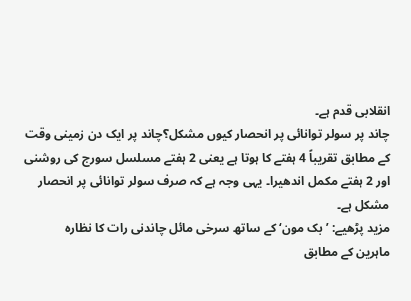انقلابی قدم ہے۔
چاند پر سولر توانائی پر انحصار کیوں مشکل؟چاند پر ایک دن زمینی وقت کے مطابق تقریباً 4 ہفتے کا ہوتا ہے یعنی 2 ہفتے مسلسل سورج کی روشنی اور 2 ہفتے مکمل اندھیرا۔ یہی وجہ ہے کہ صرف سولر توانائی پر انحصار مشکل ہے۔
مزید پڑھیے: ’بک مون‘ کے ساتھ سرخی مائل چاندنی رات کا نظارہ
ماہرین کے مطابق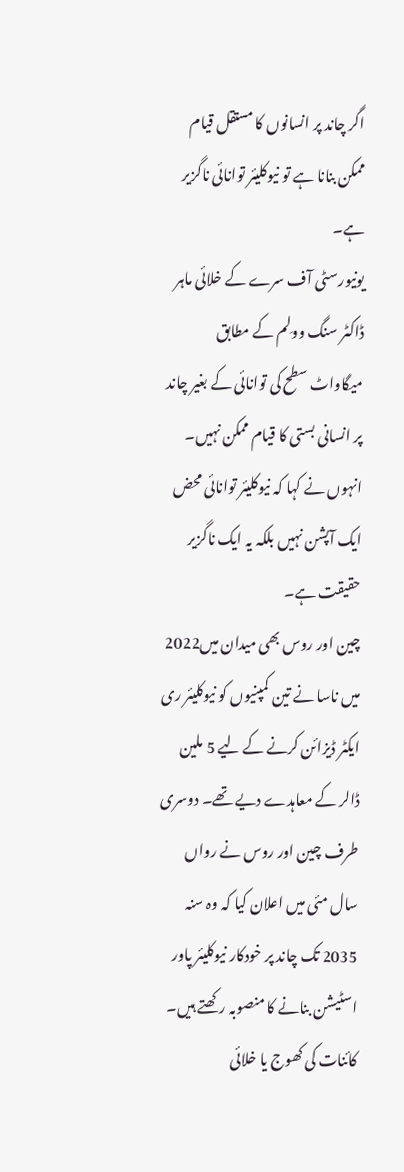اگر چاند پر انسانوں کا مستقل قیام ممکن بنانا ہے تو نیوکلیئر توانائی ناگزیر ہے۔
یونیورسٹی آف سرے کے خلائی ماہر ڈاکٹر سنگ وولِم کے مطابق میگاواٹ سطح کی توانائی کے بغیر چاند پر انسانی بستی کا قیام ممکن نہیں۔
انہوں نے کہا کہ نیوکلیئر توانائی محض ایک آپشن نہیں بلکہ یہ ایک ناگزیر حقیقت ہے۔
چین اور روس بھی میدان میں2022 میں ناسا نے تین کمپنیوں کو نیوکلیئر ری ایکٹر ڈیزائن کرنے کے لیے 5 ملین ڈالر کے معاہدے دیے تھے۔ دوسری طرف چین اور روس نے رواں سال مئی میں اعلان کیا کہ وہ سنہ 2035 تک چاند پر خودکار نیوکلیئر پاور اسٹیشن بنانے کا منصوبہ رکھتے ہیں۔
کائنات کی کھوج یا خلائی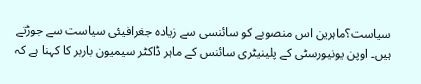سیاست؟ماہرین اس منصوبے کو سائنسی سے زیادہ جغرافیئی سیاست سے جوڑتے ہیں۔ اوپن یونیورسٹی کے پلینیٹری سائنس کے ماہر ڈاکٹر سیمیون باربر کا کہنا ہے کہ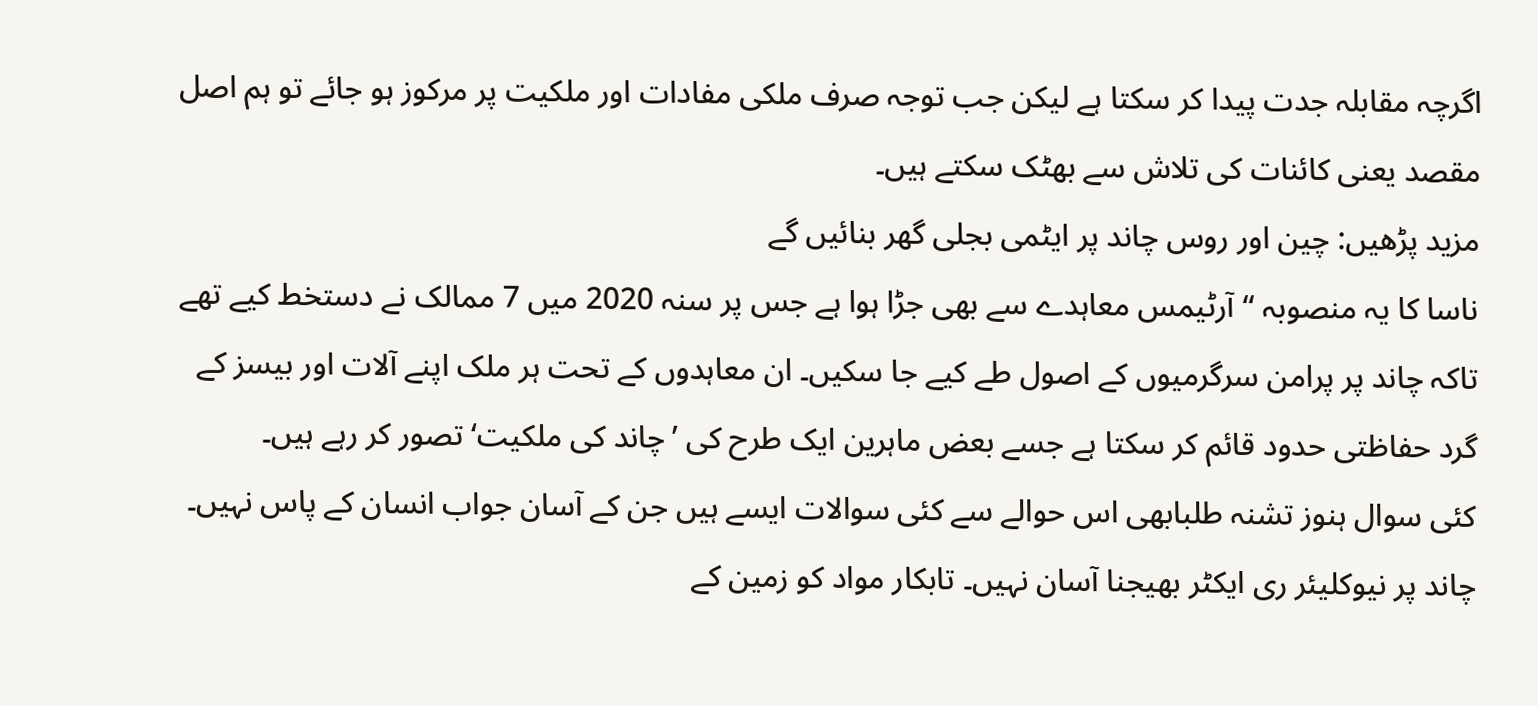اگرچہ مقابلہ جدت پیدا کر سکتا ہے لیکن جب توجہ صرف ملکی مفادات اور ملکیت پر مرکوز ہو جائے تو ہم اصل مقصد یعنی کائنات کی تلاش سے بھٹک سکتے ہیں۔
مزید پڑھیں: چین اور روس چاند پر ایٹمی بجلی گھر بنائیں گے
ناسا کا یہ منصوبہ “آرٹیمس معاہدے سے بھی جڑا ہوا ہے جس پر سنہ 2020 میں 7 ممالک نے دستخط کیے تھے تاکہ چاند پر پرامن سرگرمیوں کے اصول طے کیے جا سکیں۔ ان معاہدوں کے تحت ہر ملک اپنے آلات اور بیسز کے گرد حفاظتی حدود قائم کر سکتا ہے جسے بعض ماہرین ایک طرح کی ’چاند کی ملکیت‘ تصور کر رہے ہیں۔
کئی سوال ہنوز تشنہ طلبابھی اس حوالے سے کئی سوالات ایسے ہیں جن کے آسان جواب انسان کے پاس نہیں۔ چاند پر نیوکلیئر ری ایکٹر بھیجنا آسان نہیں۔ تابکار مواد کو زمین کے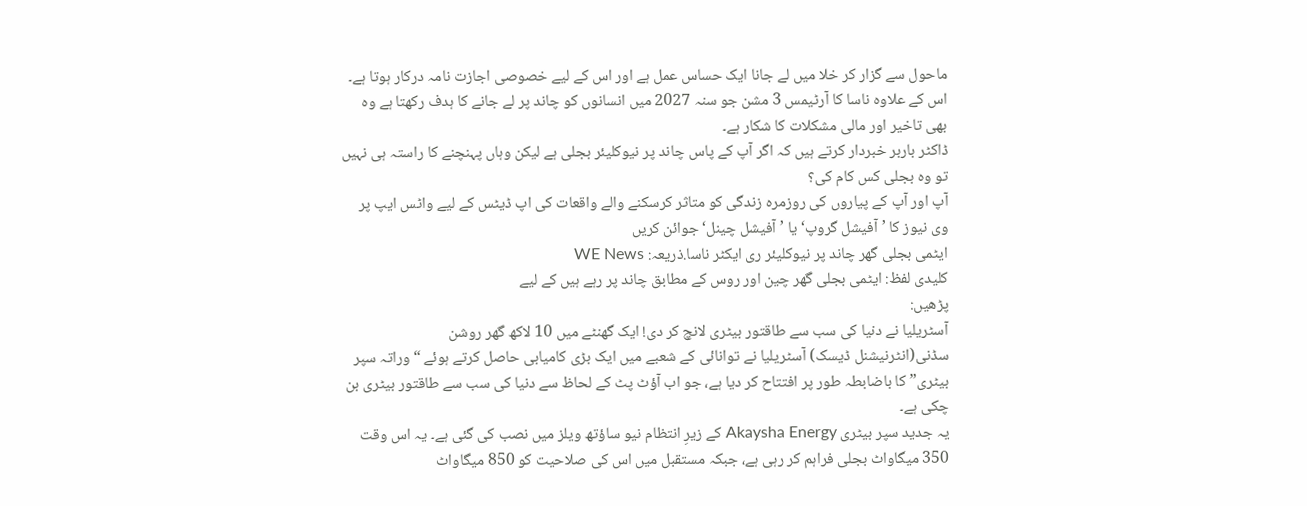ماحول سے گزار کر خلا میں لے جانا ایک حساس عمل ہے اور اس کے لیے خصوصی اجازت نامہ درکار ہوتا ہے۔
اس کے علاوہ ناسا کا آرٹیمس 3 مشن جو سنہ 2027 میں انسانوں کو چاند پر لے جانے کا ہدف رکھتا ہے وہ بھی تاخیر اور مالی مشکلات کا شکار ہے۔
ڈاکٹر باربر خبردار کرتے ہیں کہ اگر آپ کے پاس چاند پر نیوکلیئر بجلی ہے لیکن وہاں پہنچنے کا راستہ ہی نہیں تو وہ بجلی کس کام کی؟
آپ اور آپ کے پیاروں کی روزمرہ زندگی کو متاثر کرسکنے والے واقعات کی اپ ڈیٹس کے لیے واٹس ایپ پر وی نیوز کا ’آفیشل گروپ‘ یا ’آفیشل چینل‘ جوائن کریں
ایٹمی بجلی گھر چاند پر نیوکلیئر ری ایکٹر ناسا.ذریعہ: WE News
کلیدی لفظ: ایٹمی بجلی گھر چین اور روس کے مطابق چاند پر رہے ہیں کے لیے
پڑھیں:
آسٹریلیا نے دنیا کی سب سے طاقتور بیٹری لانچ کر دی! ایک گھنٹے میں 10 لاکھ گھر روشن
سڈنی(انٹرنیشنل ڈیسک) آسٹریلیا نے توانائی کے شعبے میں ایک بڑی کامیابی حاصل کرتے ہوئے “وراتہ سپر بیٹری” کا باضابطہ طور پر افتتاح کر دیا ہے، جو اب آؤٹ پٹ کے لحاظ سے دنیا کی سب سے طاقتور بیٹری بن چکی ہے۔
یہ جدید سپر بیٹری Akaysha Energy کے زیرِ انتظام نیو ساؤتھ ویلز میں نصب کی گئی ہے۔ یہ اس وقت 350 میگاواٹ بجلی فراہم کر رہی ہے، جبکہ مستقبل میں اس کی صلاحیت کو 850 میگاواٹ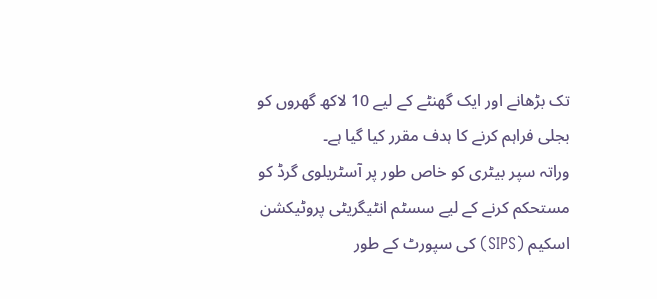تک بڑھانے اور ایک گھنٹے کے لیے 10 لاکھ گھروں کو بجلی فراہم کرنے کا ہدف مقرر کیا گیا ہے۔
وراتہ سپر بیٹری کو خاص طور پر آسٹریلوی گرڈ کو مستحکم کرنے کے لیے سسٹم انٹیگریٹی پروٹیکشن اسکیم (SIPS) کی سپورٹ کے طور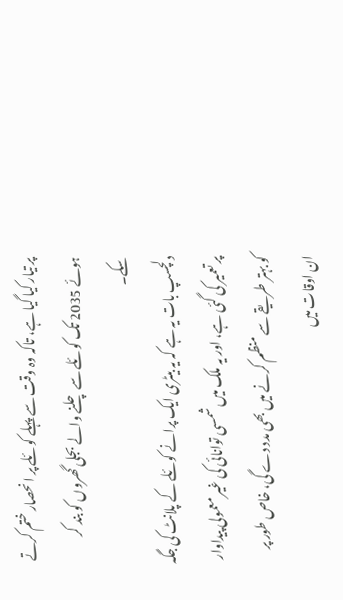پر تیار کیا گیا ہے، تاکہ وہ وقت سے پہلے کوئلے پر انحصار ختم کرتے ہوئے 2035 تک کوئلے سے چلنے والے بجلی گھروں کو بند کر سکے۔
دلچسپ بات یہ ہے کہ یہ بیٹری ایک پرانے کوئلے کے پلانٹ کی جگہ پر تعمیر کی گئی ہے، اور یہ ملک میں شمسی توانائی کی غیر معمولی پیداوار کو بہتر طریقے سے منظم کرنے میں بھی مدد دے گی، خاص طور پر ان اوقات میں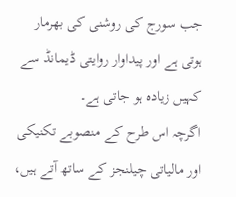جب سورج کی روشنی کی بھرمار ہوتی ہے اور پیداوار روایتی ڈیمانڈ سے کہیں زیادہ ہو جاتی ہے۔
اگرچہ اس طرح کے منصوبے تکنیکی اور مالیاتی چیلنجز کے ساتھ آتے ہیں،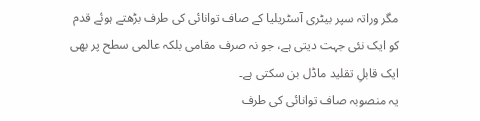مگر وراتہ سپر بیٹری آسٹریلیا کے صاف توانائی کی طرف بڑھتے ہوئے قدم کو ایک نئی جہت دیتی ہے، جو نہ صرف مقامی بلکہ عالمی سطح پر بھی ایک قابلِ تقلید ماڈل بن سکتی ہے۔
یہ منصوبہ صاف توانائی کی طرف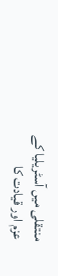منتقلی میں آسٹریلیا کے عزم اور قیادت کا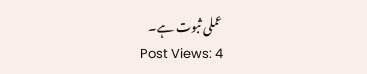عملی ثبوت ہے۔
Post Views: 4